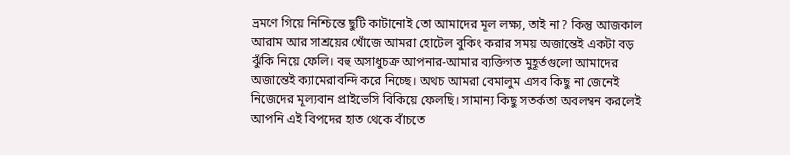ভ্রমণে গিয়ে নিশ্চিন্তে ছুটি কাটানোই তো আমাদের মূল লক্ষ্য, তাই না? কিন্তু আজকাল আরাম আর সাশ্রয়ের খোঁজে আমরা হোটেল বুকিং করার সময় অজান্তেই একটা বড় ঝুঁকি নিয়ে ফেলি। বহু অসাধুচক্র আপনার-আমার ব্যক্তিগত মুহূর্তগুলো আমাদের অজান্তেই ক্যামেরাবন্দি করে নিচ্ছে। অথচ আমরা বেমালুম এসব কিছু না জেনেই নিজেদের মূল্যবান প্রাইভেসি বিকিয়ে ফেলছি। সামান্য কিছু সতর্কতা অবলম্বন করলেই আপনি এই বিপদের হাত থেকে বাঁচতে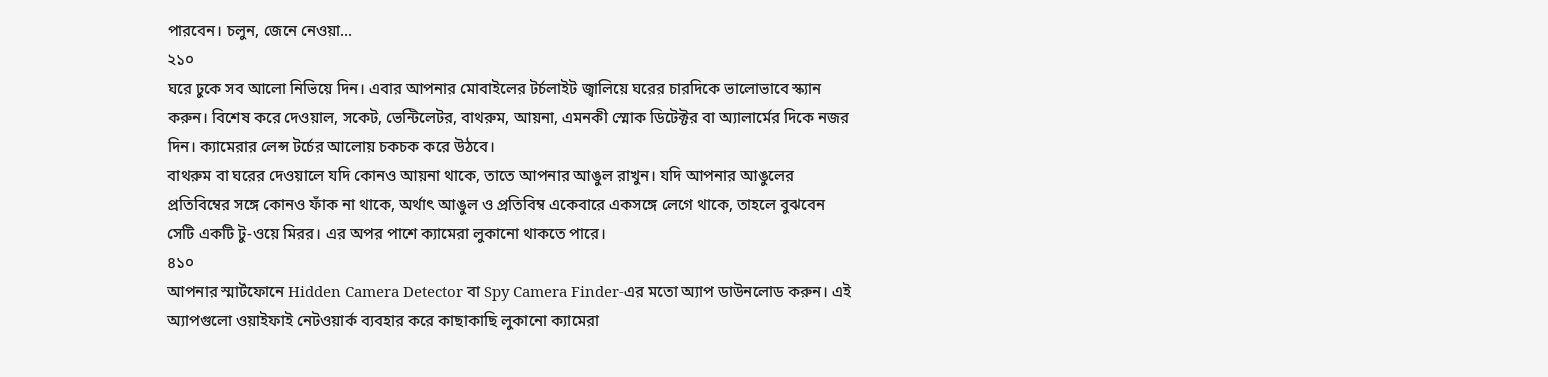পারবেন। চলুন, জেনে নেওয়া...
২১০
ঘরে ঢুকে সব আলো নিভিয়ে দিন। এবার আপনার মোবাইলের টর্চলাইট জ্বালিয়ে ঘরের চারদিকে ভালোভাবে স্ক্যান করুন। বিশেষ করে দেওয়াল, সকেট, ভেন্টিলেটর, বাথরুম, আয়না, এমনকী স্মোক ডিটেক্টর বা অ্যালার্মের দিকে নজর দিন। ক্যামেরার লেন্স টর্চের আলোয় চকচক করে উঠবে।
বাথরুম বা ঘরের দেওয়ালে যদি কোনও আয়না থাকে, তাতে আপনার আঙুল রাখুন। যদি আপনার আঙুলের প্রতিবিম্বের সঙ্গে কোনও ফাঁক না থাকে, অর্থাৎ আঙুল ও প্রতিবিম্ব একেবারে একসঙ্গে লেগে থাকে, তাহলে বুঝবেন সেটি একটি টু-ওয়ে মিরর। এর অপর পাশে ক্যামেরা লুকানো থাকতে পারে।
৪১০
আপনার স্মার্টফোনে Hidden Camera Detector বা Spy Camera Finder-এর মতো অ্যাপ ডাউনলোড করুন। এই অ্যাপগুলো ওয়াইফাই নেটওয়ার্ক ব্যবহার করে কাছাকাছি লুকানো ক্যামেরা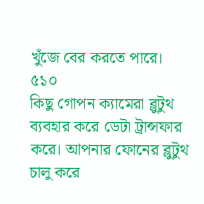খুঁজে বের করতে পারে।
৫১০
কিছু গোপন ক্যামেরা ব্লুটুথ ব্যবহার করে ডেটা ট্রান্সফার করে। আপনার ফোনের ব্লুটুথ চালু করে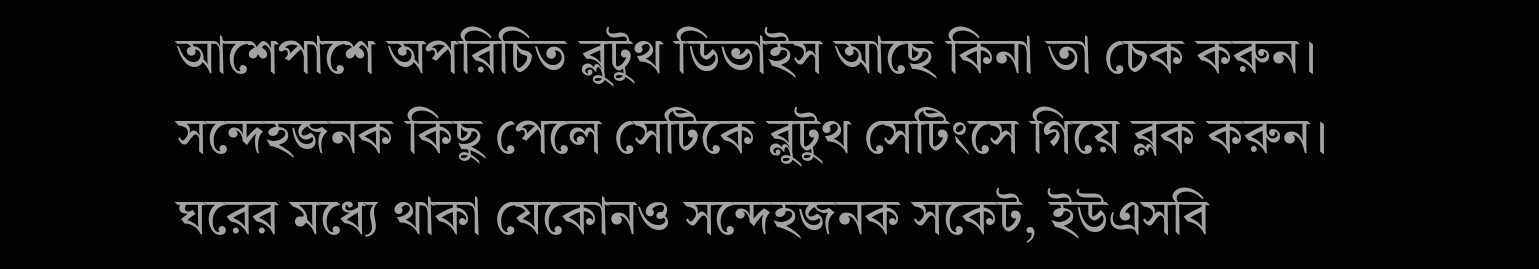আশেপাশে অপরিচিত ব্লুটুথ ডিভাইস আছে কিনা তা চেক করুন। সন্দেহজনক কিছু পেলে সেটিকে ব্লুটুথ সেটিংসে গিয়ে ব্লক করুন।
ঘরের মধ্যে থাকা যেকোনও সন্দেহজনক সকেট, ইউএসবি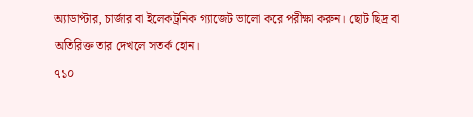অ্যাডাপ্টার, চার্জার বা ইলেকট্রনিক গ্যাজেট ভালো করে পরীক্ষা করুন। ছোট ছিদ্র বা অতিরিক্ত তার দেখলে সতর্ক হোন।
৭১০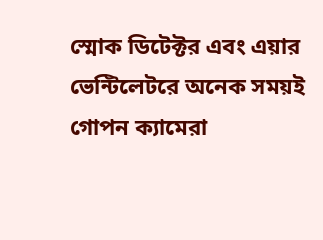স্মোক ডিটেক্টর এবং এয়ার ভেন্টিলেটরে অনেক সময়ই গোপন ক্যামেরা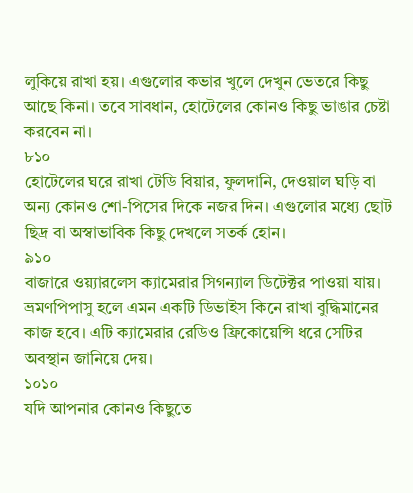লুকিয়ে রাখা হয়। এগুলোর কভার খুলে দেখুন ভেতরে কিছু আছে কিনা। তবে সাবধান, হোটেলের কোনও কিছু ভাঙার চেষ্টা করবেন না।
৮১০
হোটেলের ঘরে রাখা টেডি বিয়ার, ফুলদানি, দেওয়াল ঘড়ি বা অন্য কোনও শো-পিসের দিকে নজর দিন। এগুলোর মধ্যে ছোট ছিদ্র বা অস্বাভাবিক কিছু দেখলে সতর্ক হোন।
৯১০
বাজারে ওয়্যারলেস ক্যামেরার সিগন্যাল ডিটেক্টর পাওয়া যায়। ভ্রমণপিপাসু হলে এমন একটি ডিভাইস কিনে রাখা বুদ্ধিমানের কাজ হবে। এটি ক্যামেরার রেডিও ফ্রিকোয়েন্সি ধরে সেটির অবস্থান জানিয়ে দেয়।
১০১০
যদি আপনার কোনও কিছুতে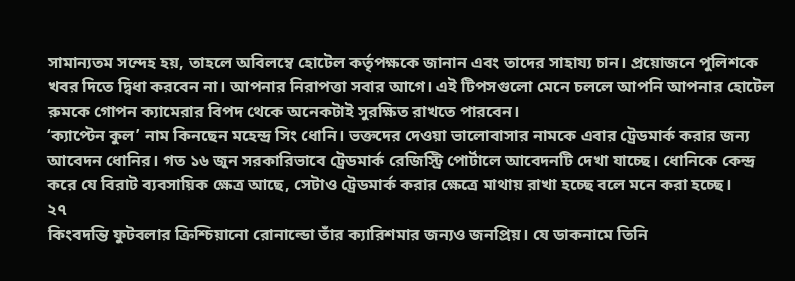সামান্যতম সন্দেহ হয়, তাহলে অবিলম্বে হোটেল কর্তৃপক্ষকে জানান এবং তাদের সাহায্য চান। প্রয়োজনে পুলিশকে খবর দিতে দ্বিধা করবেন না। আপনার নিরাপত্তা সবার আগে। এই টিপসগুলো মেনে চললে আপনি আপনার হোটেল রুমকে গোপন ক্যামেরার বিপদ থেকে অনেকটাই সুরক্ষিত রাখতে পারবেন।
‘ক্যাপ্টেন কুল’ নাম কিনছেন মহেন্দ্র সিং ধোনি। ভক্তদের দেওয়া ভালোবাসার নামকে এবার ট্রেডমার্ক করার জন্য আবেদন ধোনির। গত ১৬ জুন সরকারিভাবে ট্রেডমার্ক রেজিস্ট্রি পোর্টালে আবেদনটি দেখা যাচ্ছে। ধোনিকে কেন্দ্র করে যে বিরাট ব্যবসায়িক ক্ষেত্র আছে, সেটাও ট্রেডমার্ক করার ক্ষেত্রে মাথায় রাখা হচ্ছে বলে মনে করা হচ্ছে।
২৭
কিংবদন্তি ফুটবলার ক্রিশ্চিয়ানো রোনাল্ডো তাঁর ক্যারিশমার জন্যও জনপ্রিয়। যে ডাকনামে তিনি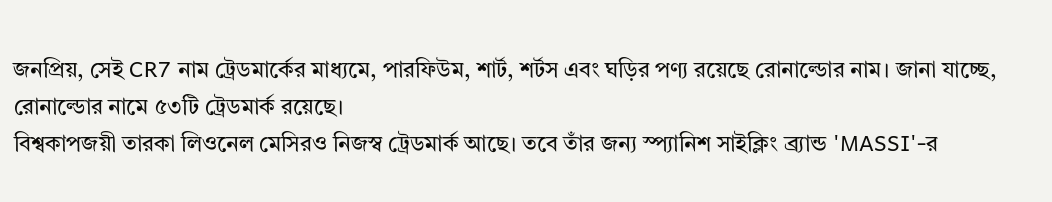জনপ্রিয়, সেই CR7 নাম ট্রেডমার্কের মাধ্যমে, পারফিউম, শার্ট, শর্টস এবং ঘড়ির পণ্য রয়েছে রোনাল্ডোর নাম। জানা যাচ্ছে, রোনাল্ডোর নামে ৫৩টি ট্রেডমার্ক রয়েছে।
বিশ্বকাপজয়ী তারকা লিওনেল মেসিরও নিজস্ব ট্রেডমার্ক আছে। তবে তাঁর জন্য স্প্যানিশ সাইক্লিং ব্র্যান্ড 'MASSI'-র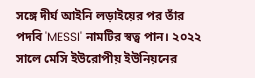সঙ্গে দীর্ঘ আইনি লড়াইয়ের পর তাঁর পদবি 'MESSI' নামটির স্বত্ব পান। ২০২২ সালে মেসি ইউরোপীয় ইউনিয়নের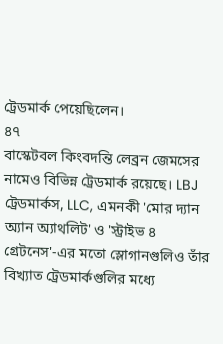ট্রেডমার্ক পেয়েছিলেন।
৪৭
বাস্কেটবল কিংবদন্তি লেব্রন জেমসের নামেও বিভিন্ন ট্রেডমার্ক রয়েছে। LBJ ট্রেডমার্কস, LLC, এমনকী 'মোর দ্যান অ্যান অ্যাথলিট' ও 'স্ট্রাইভ ৪ গ্রেটনেস'-এর মতো স্লোগানগুলিও তাঁর বিখ্যাত ট্রেডমার্কগুলির মধ্যে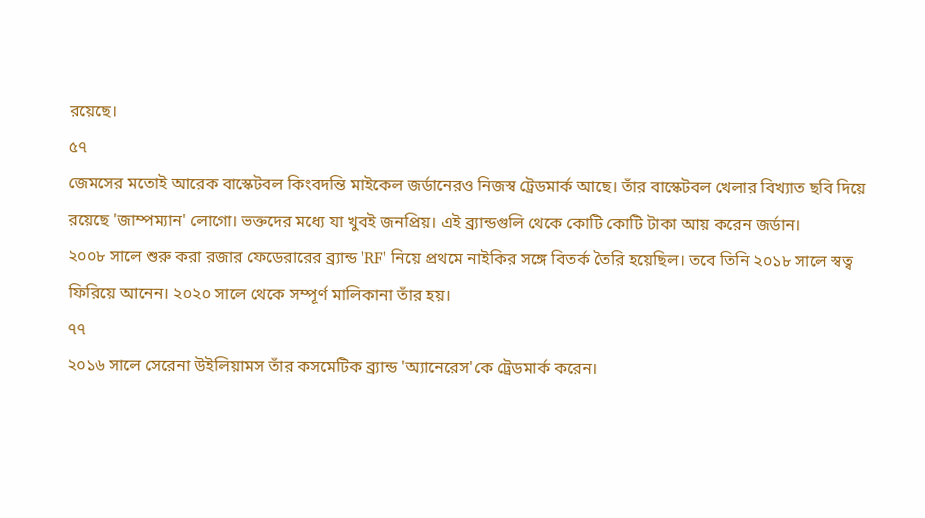রয়েছে।
৫৭
জেমসের মতোই আরেক বাস্কেটবল কিংবদন্তি মাইকেল জর্ডানেরও নিজস্ব ট্রেডমার্ক আছে। তাঁর বাস্কেটবল খেলার বিখ্যাত ছবি দিয়ে রয়েছে 'জাম্পম্যান' লোগো। ভক্তদের মধ্যে যা খুবই জনপ্রিয়। এই ব্র্যান্ডগুলি থেকে কোটি কোটি টাকা আয় করেন জর্ডান।
২০০৮ সালে শুরু করা রজার ফেডেরারের ব্র্যান্ড 'RF' নিয়ে প্রথমে নাইকির সঙ্গে বিতর্ক তৈরি হয়েছিল। তবে তিনি ২০১৮ সালে স্বত্ব ফিরিয়ে আনেন। ২০২০ সালে থেকে সম্পূর্ণ মালিকানা তাঁর হয়।
৭৭
২০১৬ সালে সেরেনা উইলিয়ামস তাঁর কসমেটিক ব্র্যান্ড 'অ্যানেরেস'কে ট্রেডমার্ক করেন।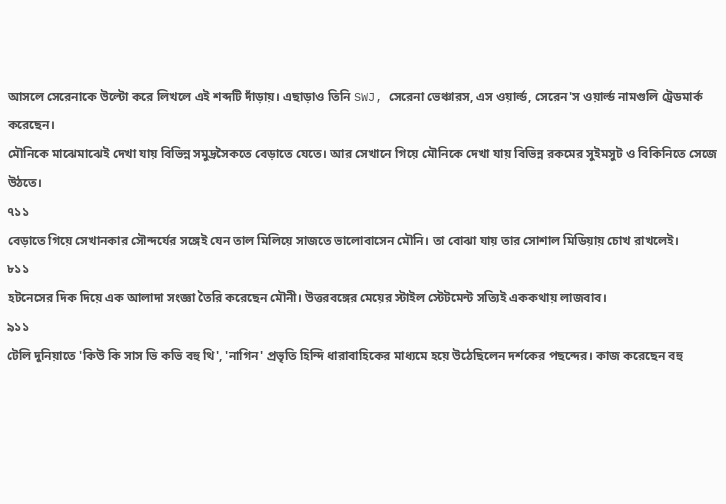আসলে সেরেনাকে উল্টো করে লিখলে এই শব্দটি দাঁড়ায়। এছাড়াও তিনি SWJ, সেরেনা ভেঞ্চারস, এস ওয়ার্ল্ড, সেরেন'স ওয়ার্ল্ড নামগুলি ট্রেডমার্ক করেছেন।
মৌনিকে মাঝেমাঝেই দেখা যায় বিভিন্ন সমুদ্রসৈকতে বেড়াতে যেতে। আর সেখানে গিয়ে মৌনিকে দেখা যায় বিভিন্ন রকমের সুইমসুট ও বিকিনিতে সেজে উঠতে।
৭১১
বেড়াতে গিয়ে সেখানকার সৌন্দর্যের সঙ্গেই যেন তাল মিলিয়ে সাজতে ভালোবাসেন মৌনি। তা বোঝা যায় তার সোশাল মিডিয়ায় চোখ রাখলেই।
৮১১
হটনেসের দিক দিয়ে এক আলাদা সংজ্ঞা তৈরি করেছেন মৌনী। উত্তরবঙ্গের মেয়ের স্টাইল স্টেটমেন্ট সত্যিই এককথায় লাজবাব।
৯১১
টেলি দুনিয়াতে 'কিউ কি সাস ভি কভি বহু থি', 'নাগিন' প্রভৃতি হিন্দি ধারাবাহিকের মাধ্যমে হয়ে উঠেছিলেন দর্শকের পছন্দের। কাজ করেছেন বহু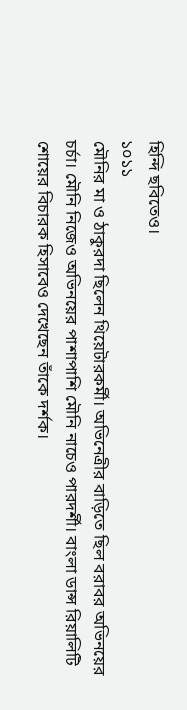হিন্দি ছবিতেও।
১০১১
মৌনির মা ও ঠাকুরদা ছিলেন থিয়েটারকর্মী। অভিনেত্রীর বাড়িতে ছিল বরাবর অভিনয়ের চর্চা। মৌনি নিজেও অভিনয়ের পাশাপাশি মৌনি নাচেও পারদর্শী। বাংলা ডান্স রিয়ালিটি শোয়ের বিচারক হিসাবেও দেখেছেন তাঁকে দর্শক।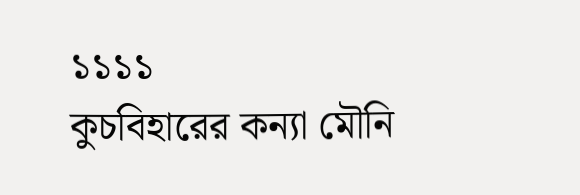১১১১
কুচবিহারের কন্যা মৌনি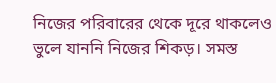নিজের পরিবারের থেকে দূরে থাকলেও ভুলে যাননি নিজের শিকড়। সমস্ত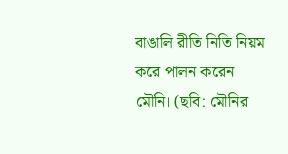বাঙালি রীতি নিতি নিয়ম করে পালন করেন মৌনি। (ছবি: মৌনির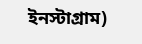ইনস্টাগ্রাম)